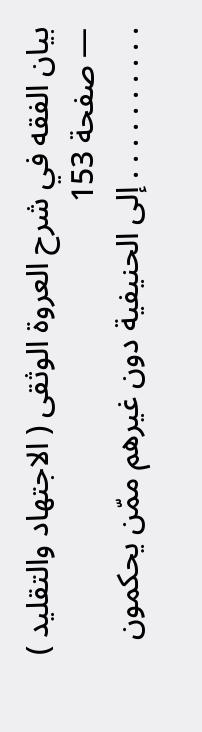بيان الفقه في شرح العروة الوثقى ( الاجتهاد والتقليد ) — صفحة 153
. . . . . . . . . . إلى الحنيفية دون غيرهم ممّن يحكمون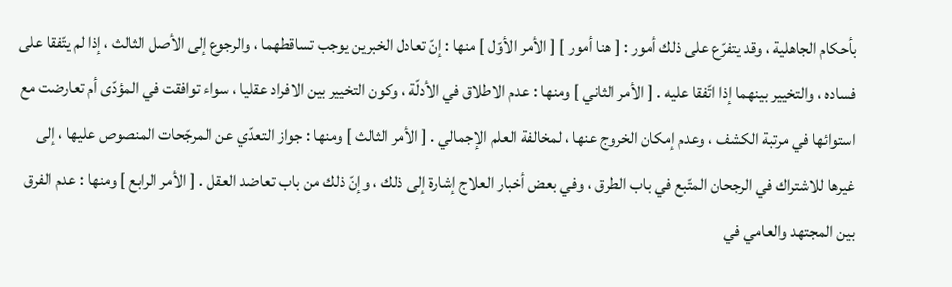بأحكام الجاهلية ، وقد يتفرّع على ذلك أمور : [ هنا أمور ] [ الأمر الأوّل ] منها : إنّ تعادل الخبرين يوجب تساقطهما ، والرجوع إلى الأصل الثالث ، إذا لم يتّفقا على فساده ، والتخيير بينهما إذا اتّفقا عليه . [ الأمر الثاني ] ومنها : عدم الاطلاق في الأدلّة ، وكون التخيير بين الافراد عقليا ، سواء توافقت في المؤدّى أم تعارضت مع استوائها في مرتبة الكشف ، وعدم إمكان الخروج عنها ، لمخالفة العلم الإجمالي . [ الأمر الثالث ] ومنها : جواز التعدّي عن المرجّحات المنصوص عليها ، إلى غيرها للاشتراك في الرجحان المتّبع في باب الطرق ، وفي بعض أخبار العلاج إشارة إلى ذلك ، وإنّ ذلك من باب تعاضد العقل . [ الأمر الرابع ] ومنها : عدم الفرق بين المجتهد والعامي في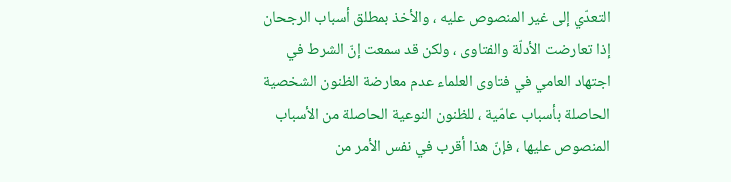التعدّي إلى غير المنصوص عليه ، والأخذ بمطلق أسباب الرجحان إذا تعارضت الأدلّة والفتاوى ، ولكن قد سمعت إنّ الشرط في اجتهاد العامي في فتاوى العلماء عدم معارضة الظنون الشخصية الحاصلة بأسباب عامّية ، للظنون النوعية الحاصلة من الأسباب المنصوص عليها ، فإنّ هذا أقرب في نفس الأمر من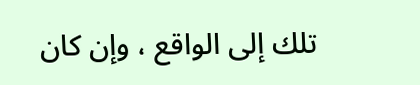تلك إلى الواقع ، وإن كان